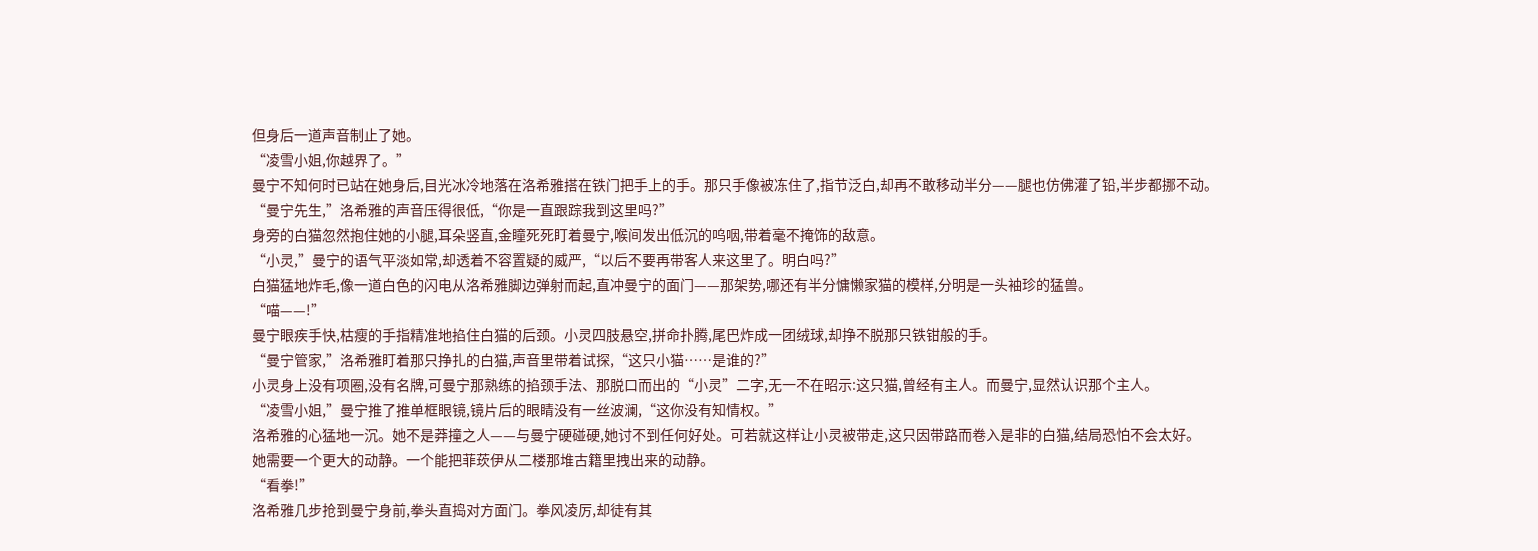但身后一道声音制止了她。
“凌雪小姐,你越界了。”
曼宁不知何时已站在她身后,目光冰冷地落在洛希雅搭在铁门把手上的手。那只手像被冻住了,指节泛白,却再不敢移动半分——腿也仿佛灌了铅,半步都挪不动。
“曼宁先生,”洛希雅的声音压得很低,“你是一直跟踪我到这里吗?”
身旁的白猫忽然抱住她的小腿,耳朵竖直,金瞳死死盯着曼宁,喉间发出低沉的呜咽,带着毫不掩饰的敌意。
“小灵,”曼宁的语气平淡如常,却透着不容置疑的威严,“以后不要再带客人来这里了。明白吗?”
白猫猛地炸毛,像一道白色的闪电从洛希雅脚边弹射而起,直冲曼宁的面门——那架势,哪还有半分慵懒家猫的模样,分明是一头袖珍的猛兽。
“喵——!”
曼宁眼疾手快,枯瘦的手指精准地掐住白猫的后颈。小灵四肢悬空,拼命扑腾,尾巴炸成一团绒球,却挣不脱那只铁钳般的手。
“曼宁管家,”洛希雅盯着那只挣扎的白猫,声音里带着试探,“这只小猫……是谁的?”
小灵身上没有项圈,没有名牌,可曼宁那熟练的掐颈手法、那脱口而出的“小灵”二字,无一不在昭示:这只猫,曾经有主人。而曼宁,显然认识那个主人。
“凌雪小姐,”曼宁推了推单框眼镜,镜片后的眼睛没有一丝波澜,“这你没有知情权。”
洛希雅的心猛地一沉。她不是莽撞之人——与曼宁硬碰硬,她讨不到任何好处。可若就这样让小灵被带走,这只因带路而卷入是非的白猫,结局恐怕不会太好。
她需要一个更大的动静。一个能把菲莰伊从二楼那堆古籍里拽出来的动静。
“看拳!”
洛希雅几步抢到曼宁身前,拳头直捣对方面门。拳风凌厉,却徒有其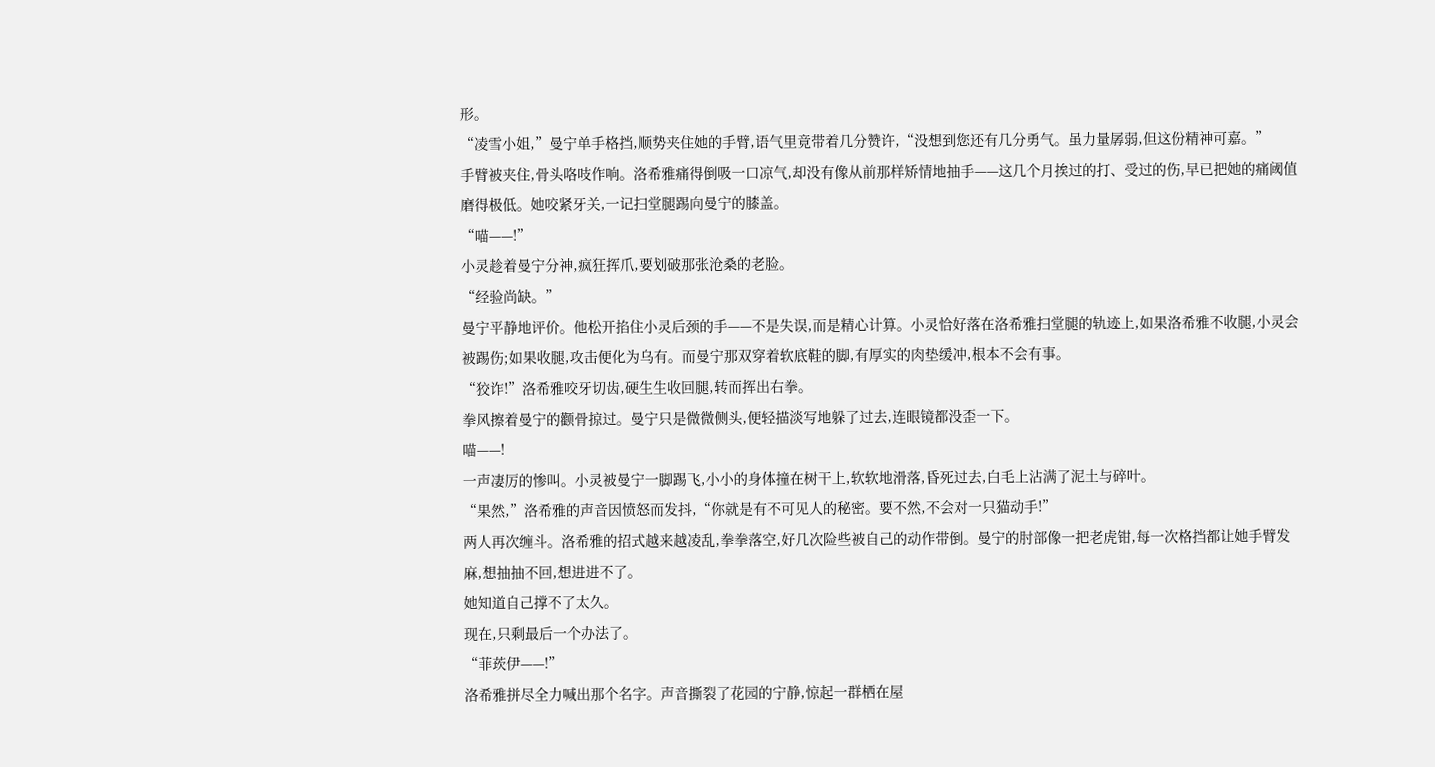形。
“凌雪小姐,”曼宁单手格挡,顺势夹住她的手臂,语气里竟带着几分赞许,“没想到您还有几分勇气。虽力量孱弱,但这份精神可嘉。”
手臂被夹住,骨头咯吱作响。洛希雅痛得倒吸一口凉气,却没有像从前那样矫情地抽手——这几个月挨过的打、受过的伤,早已把她的痛阈值磨得极低。她咬紧牙关,一记扫堂腿踢向曼宁的膝盖。
“喵——!”
小灵趁着曼宁分神,疯狂挥爪,要划破那张沧桑的老脸。
“经验尚缺。”
曼宁平静地评价。他松开掐住小灵后颈的手——不是失误,而是精心计算。小灵恰好落在洛希雅扫堂腿的轨迹上,如果洛希雅不收腿,小灵会被踢伤;如果收腿,攻击便化为乌有。而曼宁那双穿着软底鞋的脚,有厚实的肉垫缓冲,根本不会有事。
“狡诈!”洛希雅咬牙切齿,硬生生收回腿,转而挥出右拳。
拳风擦着曼宁的颧骨掠过。曼宁只是微微侧头,便轻描淡写地躲了过去,连眼镜都没歪一下。
喵——!
一声凄厉的惨叫。小灵被曼宁一脚踢飞,小小的身体撞在树干上,软软地滑落,昏死过去,白毛上沾满了泥土与碎叶。
“果然,”洛希雅的声音因愤怒而发抖,“你就是有不可见人的秘密。要不然,不会对一只猫动手!”
两人再次缠斗。洛希雅的招式越来越凌乱,拳拳落空,好几次险些被自己的动作带倒。曼宁的肘部像一把老虎钳,每一次格挡都让她手臂发麻,想抽抽不回,想进进不了。
她知道自己撑不了太久。
现在,只剩最后一个办法了。
“菲莰伊——!”
洛希雅拼尽全力喊出那个名字。声音撕裂了花园的宁静,惊起一群栖在屋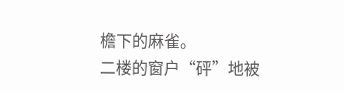檐下的麻雀。
二楼的窗户“砰”地被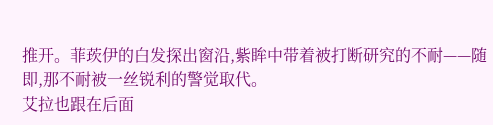推开。菲莰伊的白发探出窗沿,紫眸中带着被打断研究的不耐——随即,那不耐被一丝锐利的警觉取代。
艾拉也跟在后面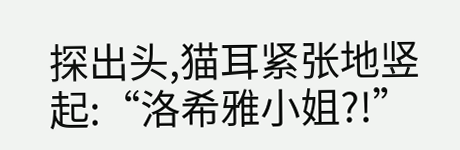探出头,猫耳紧张地竖起:“洛希雅小姐?!”